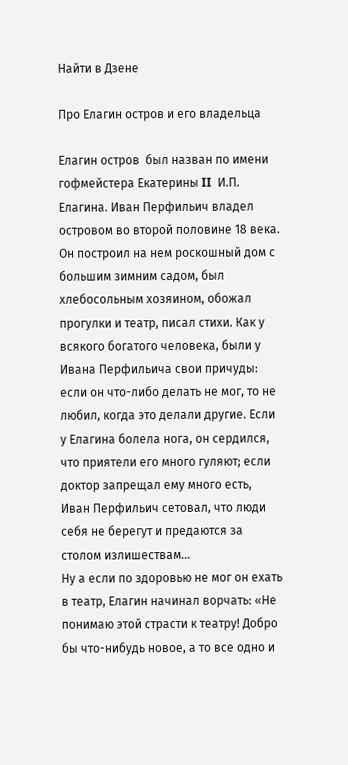Найти в Дзене

Про Елагин остров и его владельца

Елагин остров  был назван по имени гофмейстера Екатерины II  И.П. Елагина. Иван Перфильич владел островом во второй половине 18 века. Он построил на нем роскошный дом с большим зимним садом, был хлебосольным хозяином, обожал прогулки и театр, писал стихи. Как у всякого богатого человека, были у Ивана Перфильича свои причуды: если он что-либо делать не мог, то не любил, когда это делали другие. Если у Елагина болела нога, он сердился, что приятели его много гуляют; если доктор запрещал ему много есть, Иван Перфильич сетовал, что люди себя не берегут и предаются за столом излишествам...
Ну а если по здоровью не мог он ехать в театр, Елагин начинал ворчать: «Не понимаю этой страсти к театру! Добро бы что-нибудь новое, а то все одно и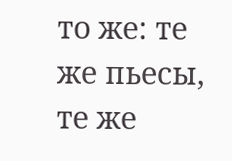то же: те же пьесы, те же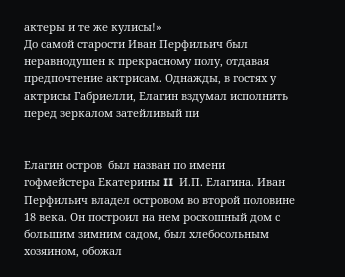актеры и те же кулисы!»
До самой старости Иван Перфильич был неравнодушен к прекрасному полу, отдавая предпочтение актрисам. Однажды, в гостях у актрисы Габриелли, Елагин вздумал исполнить перед зеркалом затейливый пи


Елагин остров  был назван по имени гофмейстера Екатерины II  И.П. Елагина. Иван Перфильич владел островом во второй половине 18 века. Он построил на нем роскошный дом с большим зимним садом, был хлебосольным хозяином, обожал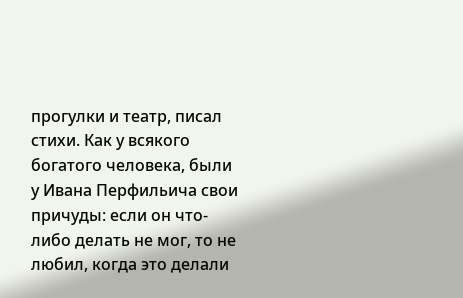прогулки и театр, писал стихи. Как у всякого богатого человека, были у Ивана Перфильича свои причуды: если он что-либо делать не мог, то не любил, когда это делали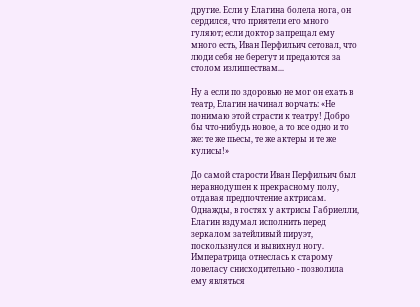другие. Если у Елагина болела нога, он сердился, что приятели его много гуляют; если доктор запрещал ему много есть, Иван Перфильич сетовал, что люди себя не берегут и предаются за столом излишествам...

Ну а если по здоровью не мог он ехать в театр, Елагин начинал ворчать: «Не понимаю этой страсти к театру! Добро бы что-нибудь новое, а то все одно и то же: те же пьесы, те же актеры и те же кулисы!»

До самой старости Иван Перфильич был неравнодушен к прекрасному полу, отдавая предпочтение актрисам. Однажды, в гостях у актрисы Габриелли, Елагин вздумал исполнить перед зеркалом затейливый пируэт, поскользнулся и вывихнул ногу. Императрица отнеслась к старому ловеласу снисходительно - позволила ему являться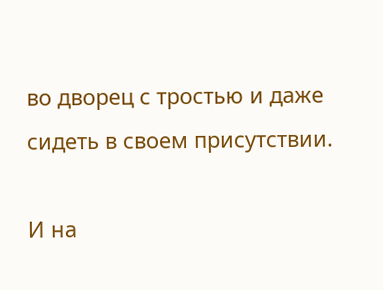во дворец с тростью и даже сидеть в своем присутствии.

И на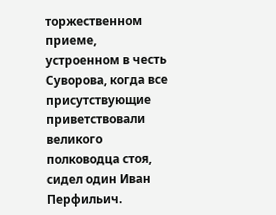торжественном приеме, устроенном в честь Суворова, когда все присутствующие приветствовали великого полководца стоя, сидел один Иван Перфильич.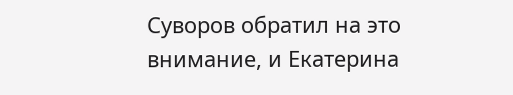Суворов обратил на это внимание, и Екатерина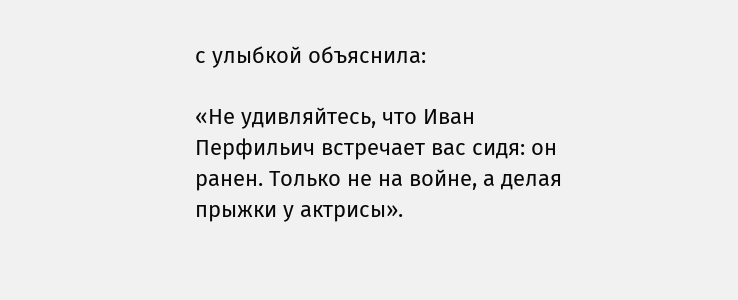с улыбкой объяснила:

«Не удивляйтесь, что Иван Перфильич встречает вас сидя: он ранен. Только не на войне, а делая прыжки у актрисы».